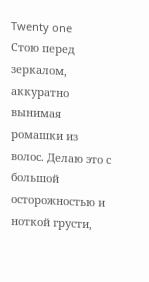Twenty one
Стою перед зеркалом, аккуратно вынимая ромашки из волос. Делаю это с большой осторожностью и ноткой грусти,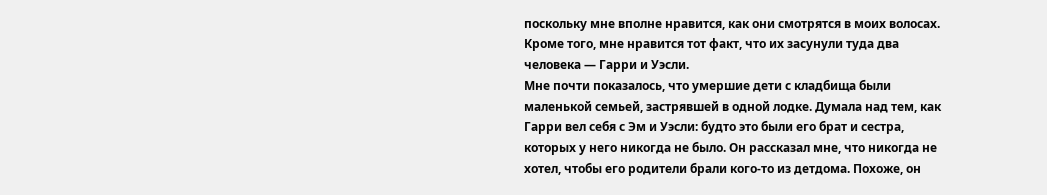поскольку мне вполне нравится, как они смотрятся в моих волосах. Кроме того, мне нравится тот факт, что их засунули туда два человека — Гарри и Уэсли.
Мне почти показалось, что умершие дети с кладбища были маленькой семьей, застрявшей в одной лодке. Думала над тем, как Гарри вел себя с Эм и Уэсли: будто это были его брат и сестра, которых у него никогда не было. Он рассказал мне, что никогда не хотел, чтобы его родители брали кого-то из детдома. Похоже, он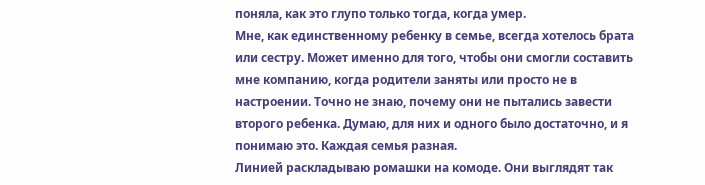поняла, как это глупо только тогда, когда умер.
Мне, как единственному ребенку в семье, всегда хотелось брата или сестру. Может именно для того, чтобы они смогли составить мне компанию, когда родители заняты или просто не в настроении. Точно не знаю, почему они не пытались завести второго ребенка. Думаю, для них и одного было достаточно, и я понимаю это. Каждая семья разная.
Линией раскладываю ромашки на комоде. Они выглядят так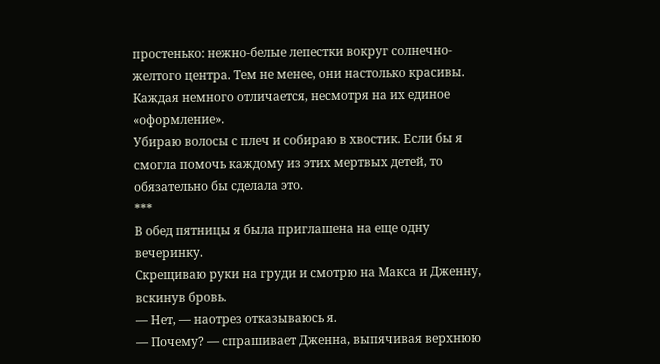простенько: нежно-белые лепестки вокруг солнечно-желтого центра. Тем не менее, они настолько красивы. Каждая немного отличается, несмотря на их единое «оформление».
Убираю волосы с плеч и собираю в хвостик. Если бы я смогла помочь каждому из этих мертвых детей, то обязательно бы сделала это.
***
В обед пятницы я была приглашена на еще одну вечеринку.
Скрещиваю руки на груди и смотрю на Макса и Дженну, вскинув бровь.
— Нет, — наотрез отказываюсь я.
— Почему? — спрашивает Дженна, выпячивая верхнюю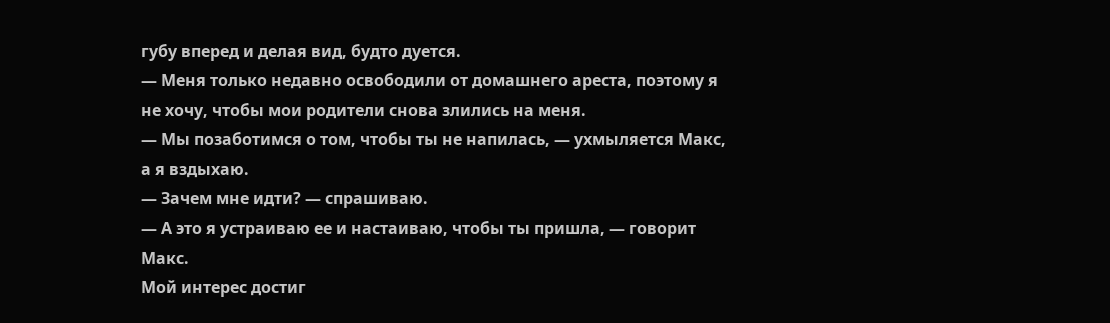губу вперед и делая вид, будто дуется.
— Меня только недавно освободили от домашнего ареста, поэтому я не хочу, чтобы мои родители снова злились на меня.
— Мы позаботимся о том, чтобы ты не напилась, — ухмыляется Макс, а я вздыхаю.
— Зачем мне идти? — спрашиваю.
— А это я устраиваю ее и настаиваю, чтобы ты пришла, — говорит Макс.
Мой интерес достиг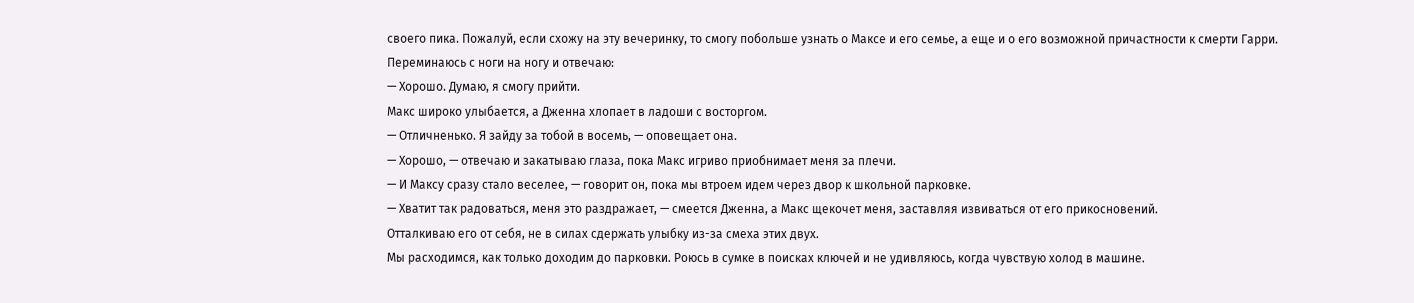своего пика. Пожалуй, если схожу на эту вечеринку, то смогу побольше узнать о Максе и его семье, а еще и о его возможной причастности к смерти Гарри.
Переминаюсь с ноги на ногу и отвечаю:
— Хорошо. Думаю, я смогу прийти.
Макс широко улыбается, а Дженна хлопает в ладоши с восторгом.
— Отличненько. Я зайду за тобой в восемь, — оповещает она.
— Хорошо, — отвечаю и закатываю глаза, пока Макс игриво приобнимает меня за плечи.
— И Максу сразу стало веселее, — говорит он, пока мы втроем идем через двор к школьной парковке.
— Хватит так радоваться, меня это раздражает, — смеется Дженна, а Макс щекочет меня, заставляя извиваться от его прикосновений.
Отталкиваю его от себя, не в силах сдержать улыбку из-за смеха этих двух.
Мы расходимся, как только доходим до парковки. Роюсь в сумке в поисках ключей и не удивляюсь, когда чувствую холод в машине.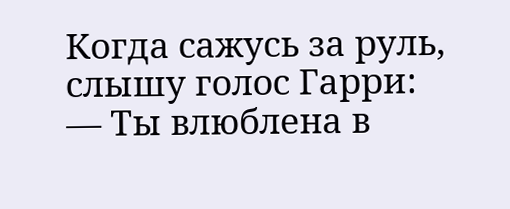Когда сажусь за руль, слышу голос Гарри:
— Ты влюблена в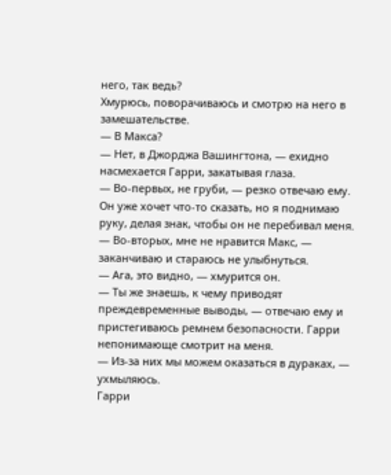него, так ведь?
Хмурюсь, поворачиваюсь и смотрю на него в замешательстве.
— В Макса?
— Нет, в Джорджа Вашингтона, — ехидно насмехается Гарри, закатывая глаза.
— Во-первых, не груби, — резко отвечаю ему.
Он уже хочет что-то сказать, но я поднимаю руку, делая знак, чтобы он не перебивал меня.
— Во-вторых, мне не нравится Макс, — заканчиваю и стараюсь не улыбнуться.
— Ага, это видно, — хмурится он.
— Ты же знаешь, к чему приводят преждевременные выводы, — отвечаю ему и пристегиваюсь ремнем безопасности. Гарри непонимающе смотрит на меня.
— Из-за них мы можем оказаться в дураках, — ухмыляюсь.
Гарри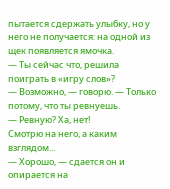пытается сдержать улыбку, но у него не получается: на одной из щек появляется ямочка.
— Ты сейчас что, решила поиграть в «игру слов»?
— Возможно, — говорю. — Только потому, что ты ревнуешь.
— Ревную? Ха, нет!
Смотрю на него, а каким взглядом...
— Хорошо, — сдается он и опирается на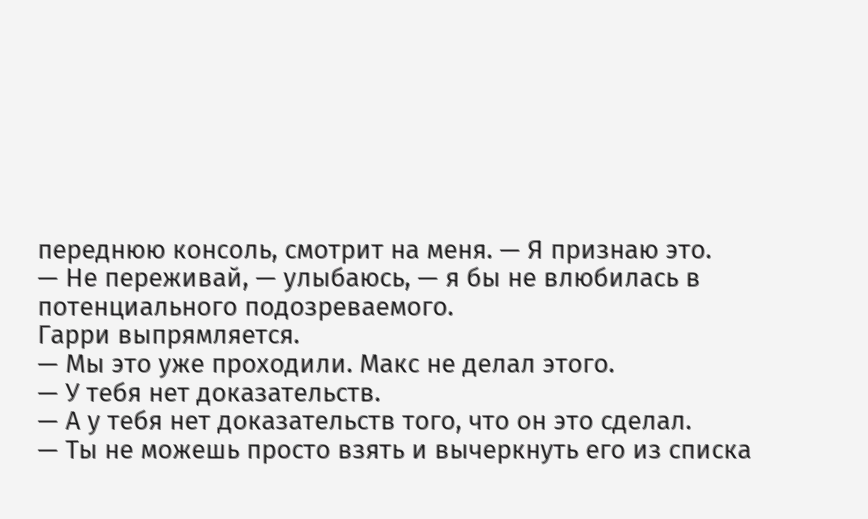переднюю консоль, смотрит на меня. — Я признаю это.
— Не переживай, — улыбаюсь, — я бы не влюбилась в потенциального подозреваемого.
Гарри выпрямляется.
— Мы это уже проходили. Макс не делал этого.
— У тебя нет доказательств.
— А у тебя нет доказательств того, что он это сделал.
— Ты не можешь просто взять и вычеркнуть его из списка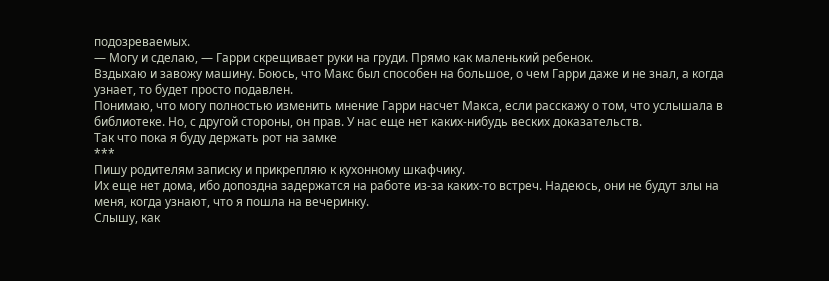подозреваемых.
— Могу и сделаю, — Гарри скрещивает руки на груди. Прямо как маленький ребенок.
Вздыхаю и завожу машину. Боюсь, что Макс был способен на большое, о чем Гарри даже и не знал, а когда узнает, то будет просто подавлен.
Понимаю, что могу полностью изменить мнение Гарри насчет Макса, если расскажу о том, что услышала в библиотеке. Но, с другой стороны, он прав. У нас еще нет каких-нибудь веских доказательств.
Так что пока я буду держать рот на замке
***
Пишу родителям записку и прикрепляю к кухонному шкафчику.
Их еще нет дома, ибо допоздна задержатся на работе из-за каких-то встреч. Надеюсь, они не будут злы на меня, когда узнают, что я пошла на вечеринку.
Слышу, как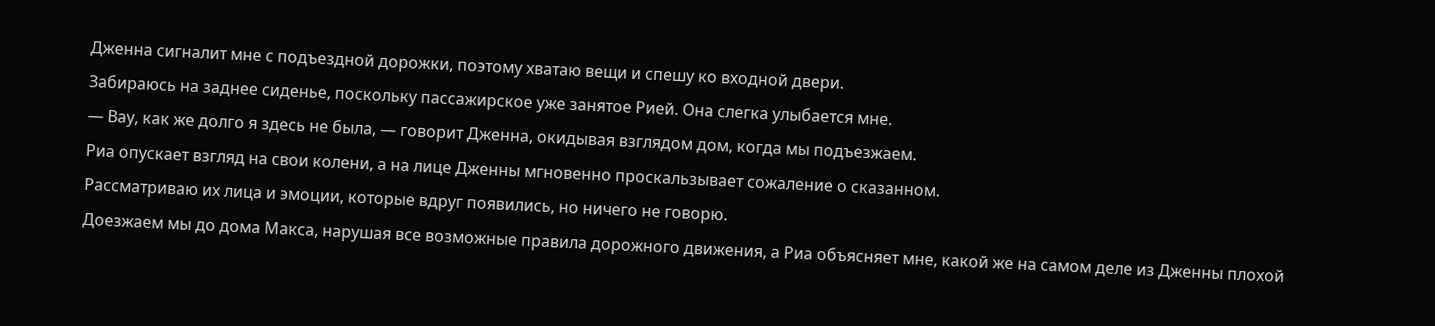Дженна сигналит мне с подъездной дорожки, поэтому хватаю вещи и спешу ко входной двери.
Забираюсь на заднее сиденье, поскольку пассажирское уже занятое Рией. Она слегка улыбается мне.
— Вау, как же долго я здесь не была, — говорит Дженна, окидывая взглядом дом, когда мы подъезжаем.
Риа опускает взгляд на свои колени, а на лице Дженны мгновенно проскальзывает сожаление о сказанном.
Рассматриваю их лица и эмоции, которые вдруг появились, но ничего не говорю.
Доезжаем мы до дома Макса, нарушая все возможные правила дорожного движения, а Риа объясняет мне, какой же на самом деле из Дженны плохой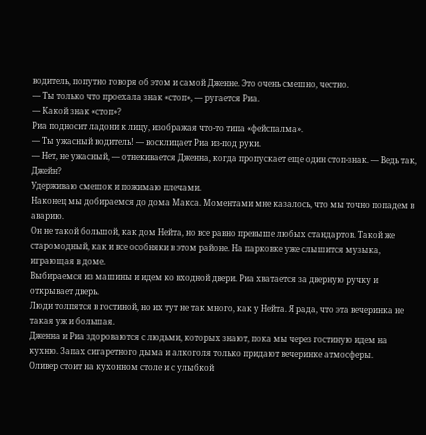водитель, попутно говоря об этом и самой Дженне. Это очень смешно, честно.
— Ты только что проехала знак «стоп», — ругается Риа.
— Какой знак «стоп»?
Риа подносит ладони к лицу, изображая что-то типа «фейспалма».
— Ты ужасный водитель! — восклицает Риа из-под руки.
— Нет, не ужасный, — отнекивается Дженна, когда пропускает еще один стоп-знак. — Ведь так, Джейн?
Удерживаю смешок и пожимаю плечами.
Наконец мы добираемся до дома Макса. Моментами мне казалось, что мы точно попадем в аварию.
Он не такой большой, как дом Нейта, но все равно превыше любых стандартов. Такой же старомодный, как и все особняки в этом районе. На парковке уже слышится музыка, играющая в доме.
Выбираемся из машины и идем ко входной двери. Риа хватается за дверную ручку и открывает дверь.
Люди толпятся в гостиной, но их тут не так много, как у Нейта. Я рада, что эта вечеринка не такая уж и большая.
Дженна и Риа здороваются с людьми, которых знают, пока мы через гостиную идем на кухню. Запах сигаретного дыма и алкоголя только придают вечеринке атмосферы.
Оливер стоит на кухонном столе и с улыбкой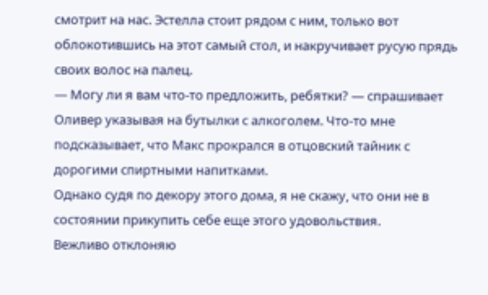смотрит на нас. Эстелла стоит рядом с ним, только вот облокотившись на этот самый стол, и накручивает русую прядь своих волос на палец.
— Могу ли я вам что-то предложить, ребятки? — спрашивает Оливер указывая на бутылки с алкоголем. Что-то мне подсказывает, что Макс прокрался в отцовский тайник с дорогими спиртными напитками.
Однако судя по декору этого дома, я не скажу, что они не в состоянии прикупить себе еще этого удовольствия.
Вежливо отклоняю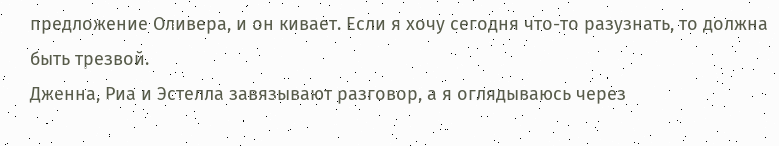предложение Оливера, и он кивает. Если я хочу сегодня что-то разузнать, то должна быть трезвой.
Дженна, Риа и Эстелла завязывают разговор, а я оглядываюсь через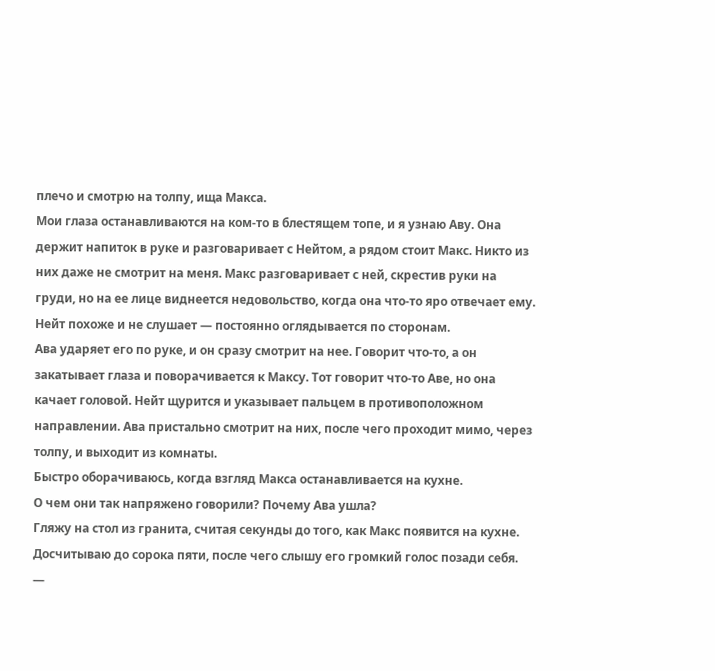плечо и смотрю на толпу, ища Макса.
Мои глаза останавливаются на ком-то в блестящем топе, и я узнаю Аву. Она держит напиток в руке и разговаривает с Нейтом, а рядом стоит Макс. Никто из них даже не смотрит на меня. Макс разговаривает с ней, скрестив руки на груди, но на ее лице виднеется недовольство, когда она что-то яро отвечает ему. Нейт похоже и не слушает — постоянно оглядывается по сторонам.
Ава ударяет его по руке, и он сразу смотрит на нее. Говорит что-то, а он закатывает глаза и поворачивается к Максу. Тот говорит что-то Аве, но она качает головой. Нейт щурится и указывает пальцем в противоположном направлении. Ава пристально смотрит на них, после чего проходит мимо, через толпу, и выходит из комнаты.
Быстро оборачиваюсь, когда взгляд Макса останавливается на кухне.
О чем они так напряжено говорили? Почему Ава ушла?
Гляжу на стол из гранита, считая секунды до того, как Макс появится на кухне. Досчитываю до сорока пяти, после чего слышу его громкий голос позади себя.
—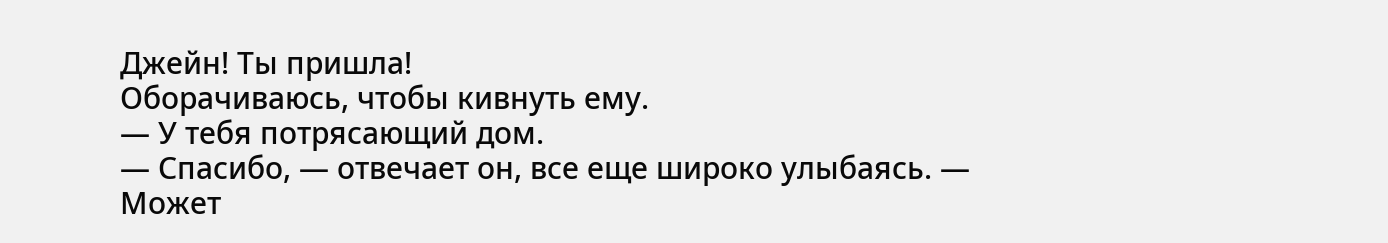Джейн! Ты пришла!
Оборачиваюсь, чтобы кивнуть ему.
— У тебя потрясающий дом.
— Спасибо, — отвечает он, все еще широко улыбаясь. — Может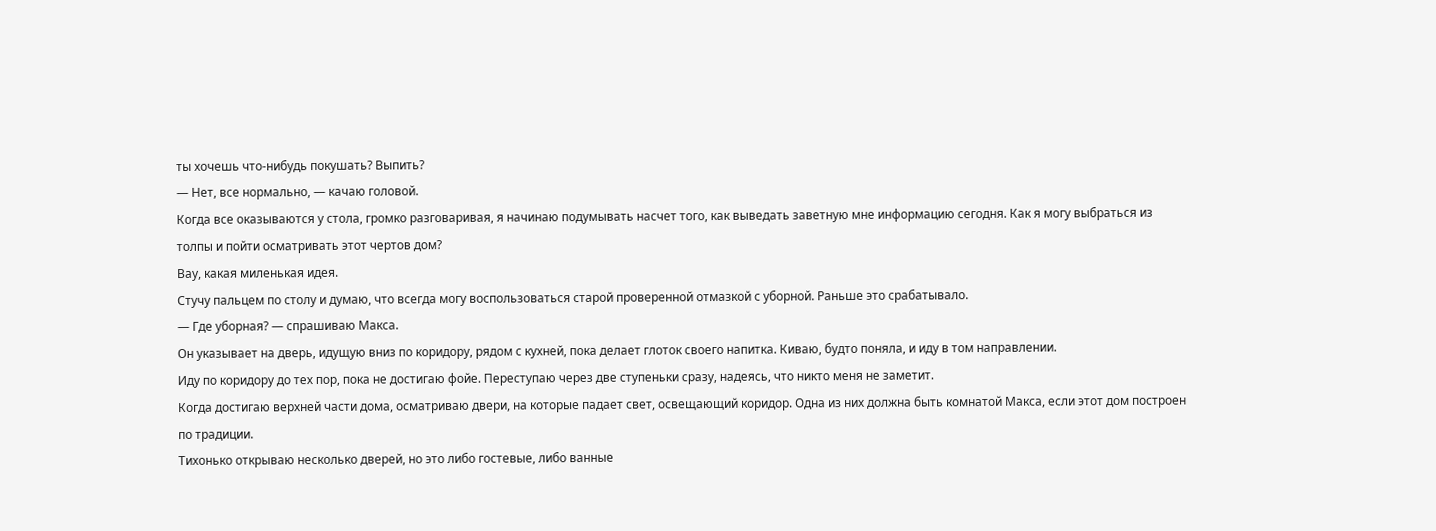ты хочешь что-нибудь покушать? Выпить?
— Нет, все нормально, — качаю головой.
Когда все оказываются у стола, громко разговаривая, я начинаю подумывать насчет того, как выведать заветную мне информацию сегодня. Как я могу выбраться из толпы и пойти осматривать этот чертов дом?
Вау, какая миленькая идея.
Стучу пальцем по столу и думаю, что всегда могу воспользоваться старой проверенной отмазкой с уборной. Раньше это срабатывало.
— Где уборная? — спрашиваю Макса.
Он указывает на дверь, идущую вниз по коридору, рядом с кухней, пока делает глоток своего напитка. Киваю, будто поняла, и иду в том направлении.
Иду по коридору до тех пор, пока не достигаю фойе. Переступаю через две ступеньки сразу, надеясь, что никто меня не заметит.
Когда достигаю верхней части дома, осматриваю двери, на которые падает свет, освещающий коридор. Одна из них должна быть комнатой Макса, если этот дом построен по традиции.
Тихонько открываю несколько дверей, но это либо гостевые, либо ванные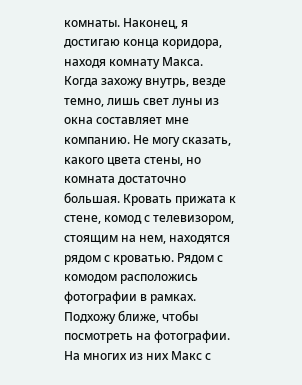комнаты. Наконец, я достигаю конца коридора, находя комнату Макса.
Когда захожу внутрь, везде темно, лишь свет луны из окна составляет мне компанию. Не могу сказать, какого цвета стены, но комната достаточно большая. Кровать прижата к стене, комод с телевизором, стоящим на нем, находятся рядом с кроватью. Рядом с комодом расположись фотографии в рамках.
Подхожу ближе, чтобы посмотреть на фотографии.
На многих из них Макс с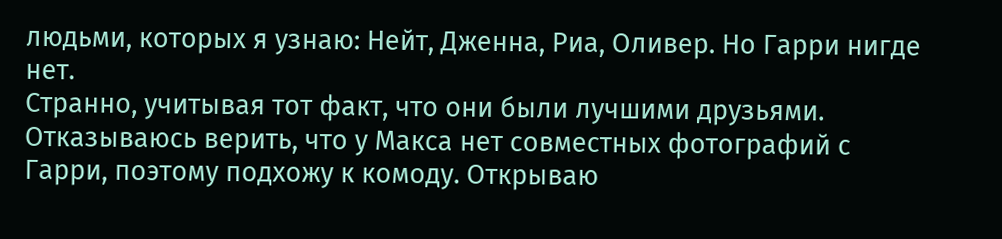людьми, которых я узнаю: Нейт, Дженна, Риа, Оливер. Но Гарри нигде нет.
Странно, учитывая тот факт, что они были лучшими друзьями.
Отказываюсь верить, что у Макса нет совместных фотографий с Гарри, поэтому подхожу к комоду. Открываю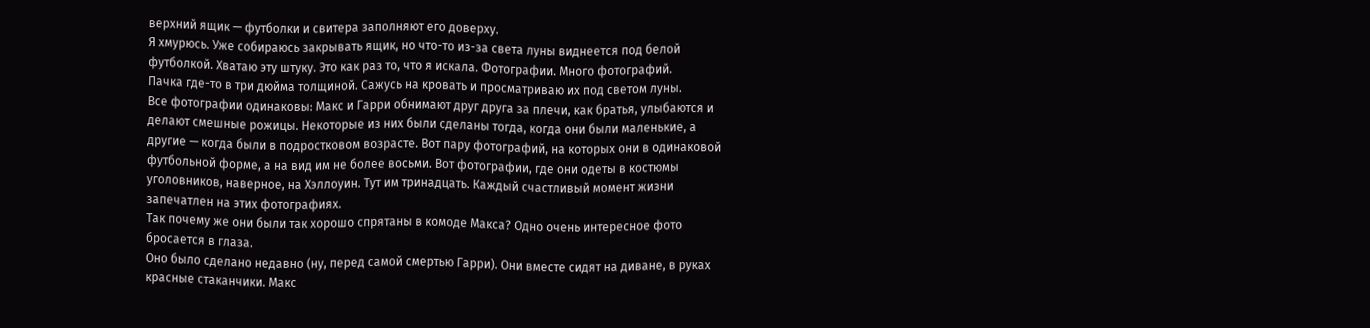верхний ящик — футболки и свитера заполняют его доверху.
Я хмурюсь. Уже собираюсь закрывать ящик, но что-то из-за света луны виднеется под белой футболкой. Хватаю эту штуку. Это как раз то, что я искала. Фотографии. Много фотографий.
Пачка где-то в три дюйма толщиной. Сажусь на кровать и просматриваю их под светом луны.
Все фотографии одинаковы: Макс и Гарри обнимают друг друга за плечи, как братья, улыбаются и делают смешные рожицы. Некоторые из них были сделаны тогда, когда они были маленькие, а другие — когда были в подростковом возрасте. Вот пару фотографий, на которых они в одинаковой футбольной форме, а на вид им не более восьми. Вот фотографии, где они одеты в костюмы уголовников, наверное, на Хэллоуин. Тут им тринадцать. Каждый счастливый момент жизни запечатлен на этих фотографиях.
Так почему же они были так хорошо спрятаны в комоде Макса? Одно очень интересное фото бросается в глаза.
Оно было сделано недавно (ну, перед самой смертью Гарри). Они вместе сидят на диване, в руках красные стаканчики. Макс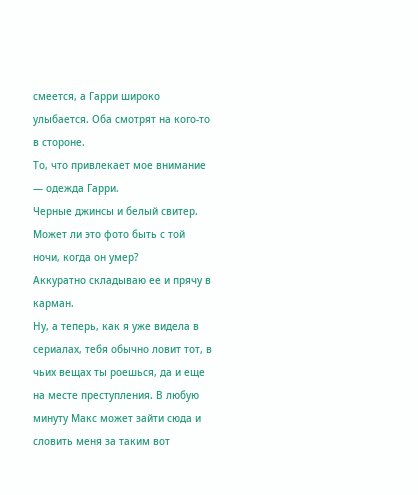смеется, а Гарри широко улыбается. Оба смотрят на кого-то в стороне.
То, что привлекает мое внимание — одежда Гарри.
Черные джинсы и белый свитер.
Может ли это фото быть с той ночи, когда он умер?
Аккуратно складываю ее и прячу в карман.
Ну, а теперь, как я уже видела в сериалах, тебя обычно ловит тот, в чьих вещах ты роешься, да и еще на месте преступления. В любую минуту Макс может зайти сюда и словить меня за таким вот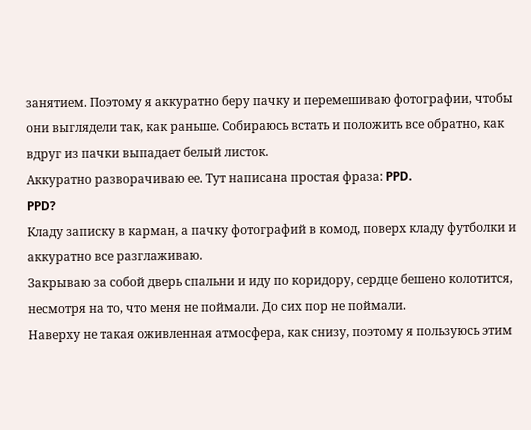занятием. Поэтому я аккуратно беру пачку и перемешиваю фотографии, чтобы они выглядели так, как раньше. Собираюсь встать и положить все обратно, как вдруг из пачки выпадает белый листок.
Аккуратно разворачиваю ее. Тут написана простая фраза: PPD.
PPD?
Кладу записку в карман, а пачку фотографий в комод, поверх кладу футболки и аккуратно все разглаживаю.
Закрываю за собой дверь спальни и иду по коридору, сердце бешено колотится, несмотря на то, что меня не поймали. До сих пор не поймали.
Наверху не такая оживленная атмосфера, как снизу, поэтому я пользуюсь этим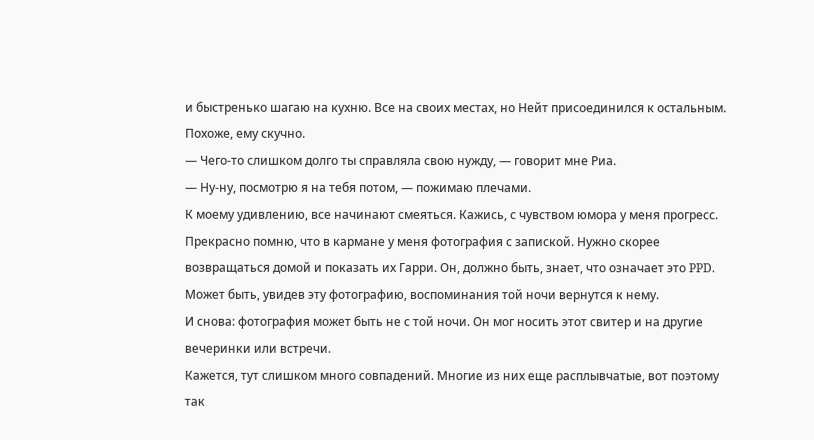и быстренько шагаю на кухню. Все на своих местах, но Нейт присоединился к остальным. Похоже, ему скучно.
— Чего-то слишком долго ты справляла свою нужду, — говорит мне Риа.
— Ну-ну, посмотрю я на тебя потом, — пожимаю плечами.
К моему удивлению, все начинают смеяться. Кажись, с чувством юмора у меня прогресс.
Прекрасно помню, что в кармане у меня фотография с запиской. Нужно скорее возвращаться домой и показать их Гарри. Он, должно быть, знает, что означает это PPD. Может быть, увидев эту фотографию, воспоминания той ночи вернутся к нему.
И снова: фотография может быть не с той ночи. Он мог носить этот свитер и на другие вечеринки или встречи.
Кажется, тут слишком много совпадений. Многие из них еще расплывчатые, вот поэтому так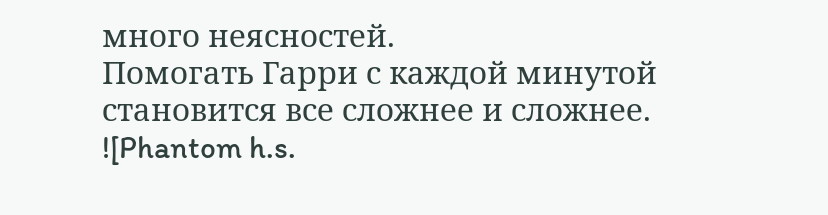много неясностей.
Помогать Гарри с каждой минутой становится все сложнее и сложнее.
![Phantom h.s.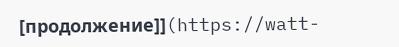[продолжение]](https://watt-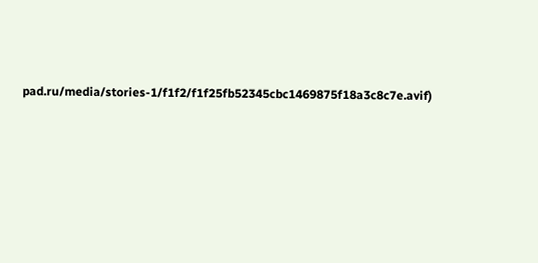pad.ru/media/stories-1/f1f2/f1f25fb52345cbc1469875f18a3c8c7e.avif)